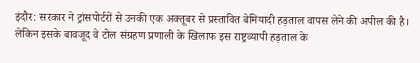इंदौर: सरकार ने ट्रांसपोर्टरों से उनकी एक अक्तूबर से प्रस्तावित बेमियादी हड़ताल वापस लेने की अपील की है। लेकिन इसके बावजूद वे टोल संग्रहण प्रणाली के खिलाफ इस राष्ट्रव्यापी हड़ताल के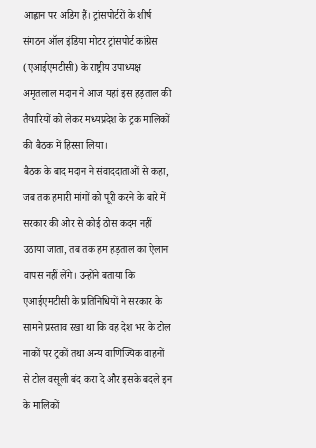आह्वान पर अडिग हैं। ट्रांसपोर्टरों के शीर्ष संगठन ऑल इंडिया मोटर ट्रांसपोर्ट कांग्रेस (एआईएमटीसी) के राष्ट्रीय उपाध्यक्ष अमृतलाल मदान ने आज यहां इस हड़ताल की तैयारियों को लेकर मध्यप्रदेश के ट्रक मालिकों की बैठक में हिस्सा लिया।
बैठक के बाद मदान ने संवाददाताओं से कहा, जब तक हमारी मांगों को पूरी करने के बारे में सरकार की ओर से कोई ठोस कदम नहीं उठाया जाता, तब तक हम हड़ताल का ऐलान वापस नहीं लेंगे। उन्होंने बताया कि एआईएमटीसी के प्रतिनिधियों ने सरकार के सामने प्रस्ताव रखा था कि वह देश भर के टोल नाकों पर ट्रकों तथा अन्य वाणिज्यिक वाहनों से टोल वसूली बंद करा दे और इसके बदले इन के मालिकों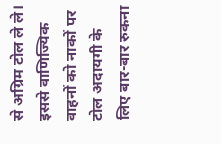से अग्रिम टोल ले ले। इससे वाणिज्यिक वाहनों को नाकों पर टोल अदायगी के लिए बार-बार रुकना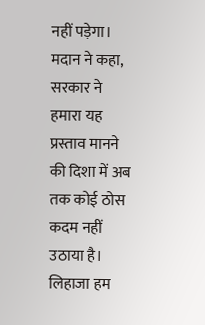नहीं पड़ेगा। मदान ने कहा, सरकार ने हमारा यह प्रस्ताव मानने की दिशा में अब तक कोई ठोस कदम नहीं उठाया है।
लिहाजा हम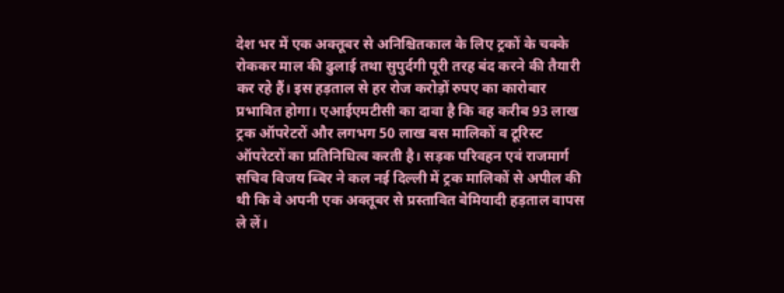देश भर में एक अक्तूबर से अनिश्चितकाल के लिए ट्रकों के चक्के रोककर माल की ढुलाई तथा सुपुर्दगी पूरी तरह बंद करने की तैयारी कर रहे हैं। इस हड़ताल से हर रोज करोड़ों रुपए का कारोबार प्रभावित होगा। एआईएमटीसी का दावा है कि वह करीब 93 लाख ट्रक ऑपरेटरों और लगभग 50 लाख बस मालिकों व टूरिस्ट ऑपरेटरों का प्रतिनिधित्व करती है। सड़क परिवहन एवं राजमार्ग सचिव विजय ब्बिर ने कल नई दिल्ली में ट्रक मालिकों से अपील की थी कि वे अपनी एक अक्तूबर से प्रस्तावित बेमियादी हड़ताल वापस ले लें।